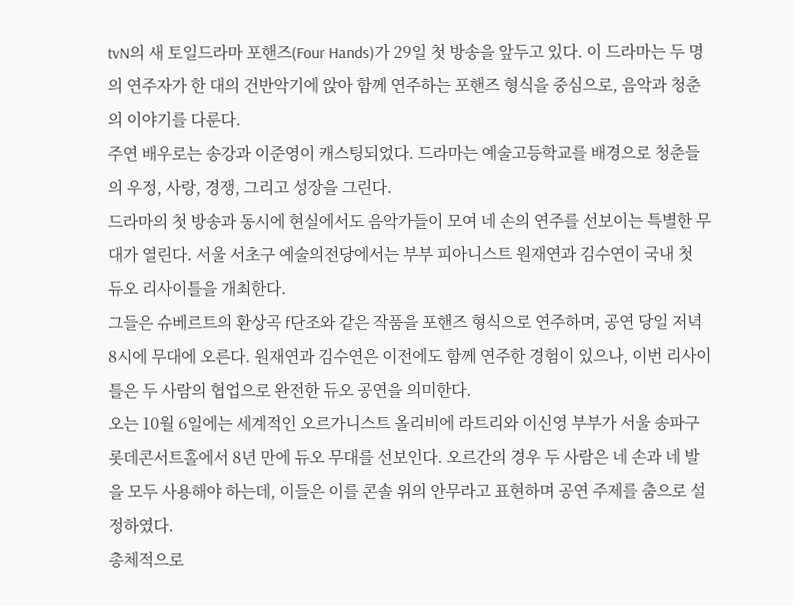tvN의 새 토일드라마 포핸즈(Four Hands)가 29일 첫 방송을 앞두고 있다. 이 드라마는 두 명의 연주자가 한 대의 건반악기에 앉아 함께 연주하는 포핸즈 형식을 중심으로, 음악과 청춘의 이야기를 다룬다.
주연 배우로는 송강과 이준영이 캐스팅되었다. 드라마는 예술고등학교를 배경으로 청춘들의 우정, 사랑, 경쟁, 그리고 성장을 그린다.
드라마의 첫 방송과 동시에 현실에서도 음악가들이 모여 네 손의 연주를 선보이는 특별한 무대가 열린다. 서울 서초구 예술의전당에서는 부부 피아니스트 원재연과 김수연이 국내 첫 듀오 리사이틀을 개최한다.
그들은 슈베르트의 환상곡 f단조와 같은 작품을 포핸즈 형식으로 연주하며, 공연 당일 저녁 8시에 무대에 오른다. 원재연과 김수연은 이전에도 함께 연주한 경험이 있으나, 이번 리사이틀은 두 사람의 협업으로 완전한 듀오 공연을 의미한다.
오는 10월 6일에는 세계적인 오르가니스트 올리비에 라트리와 이신영 부부가 서울 송파구 롯데콘서트홀에서 8년 만에 듀오 무대를 선보인다. 오르간의 경우 두 사람은 네 손과 네 발을 모두 사용해야 하는데, 이들은 이를 콘솔 위의 안무라고 표현하며 공연 주제를 춤으로 설정하였다.
총체적으로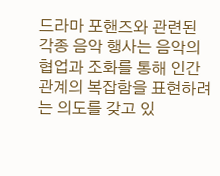드라마 포핸즈와 관련된 각종 음악 행사는 음악의 협업과 조화를 통해 인간 관계의 복잡함을 표현하려는 의도를 갖고 있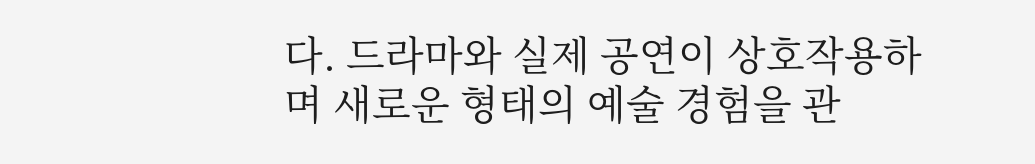다. 드라마와 실제 공연이 상호작용하며 새로운 형태의 예술 경험을 관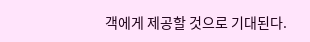객에게 제공할 것으로 기대된다.